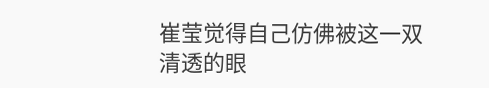崔莹觉得自己仿佛被这一双清透的眼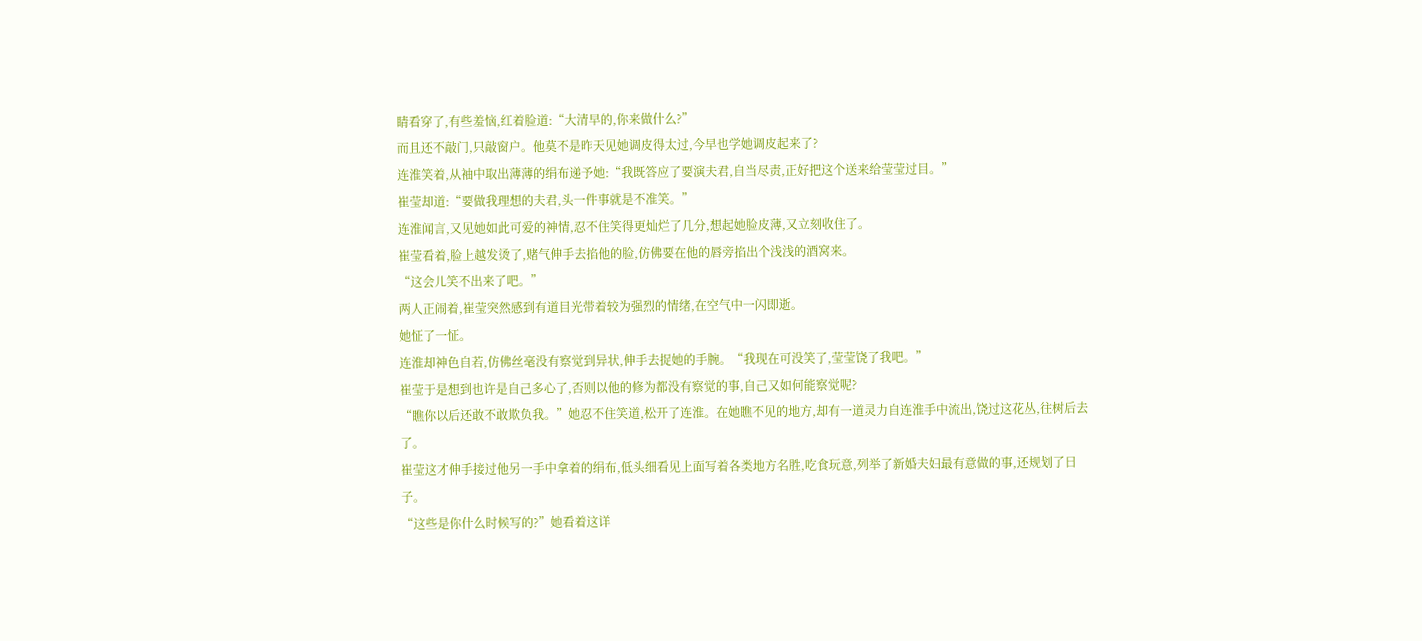睛看穿了,有些羞恼,红着脸道:“大清早的,你来做什么?”
而且还不敲门,只敲窗户。他莫不是昨天见她调皮得太过,今早也学她调皮起来了?
连淮笑着,从袖中取出薄薄的绢布递予她:“我既答应了要演夫君,自当尽责,正好把这个送来给莹莹过目。”
崔莹却道:“要做我理想的夫君,头一件事就是不准笑。”
连淮闻言,又见她如此可爱的神情,忍不住笑得更灿烂了几分,想起她脸皮薄,又立刻收住了。
崔莹看着,脸上越发烫了,赌气伸手去掐他的脸,仿佛要在他的唇旁掐出个浅浅的酒窝来。
“这会儿笑不出来了吧。”
两人正闹着,崔莹突然感到有道目光带着较为强烈的情绪,在空气中一闪即逝。
她怔了一怔。
连淮却神色自若,仿佛丝毫没有察觉到异状,伸手去捉她的手腕。“我现在可没笑了,莹莹饶了我吧。”
崔莹于是想到也许是自己多心了,否则以他的修为都没有察觉的事,自己又如何能察觉呢?
“瞧你以后还敢不敢欺负我。”她忍不住笑道,松开了连淮。在她瞧不见的地方,却有一道灵力自连淮手中流出,饶过这花丛,往树后去了。
崔莹这才伸手接过他另一手中拿着的绢布,低头细看见上面写着各类地方名胜,吃食玩意,列举了新婚夫妇最有意做的事,还规划了日子。
“这些是你什么时候写的?”她看着这详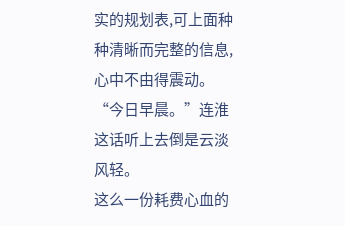实的规划表,可上面种种清晰而完整的信息,心中不由得震动。
“今日早晨。”连淮这话听上去倒是云淡风轻。
这么一份耗费心血的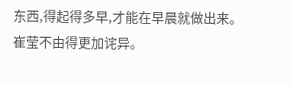东西,得起得多早,才能在早晨就做出来。崔莹不由得更加诧异。